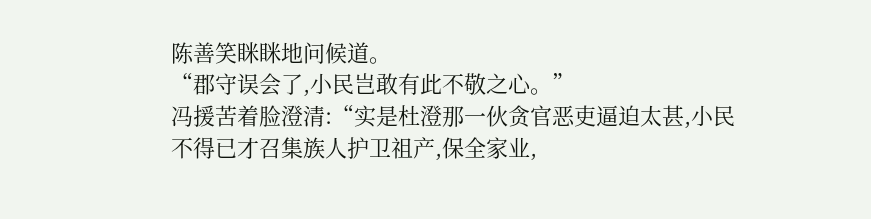陈善笑眯眯地问候道。
“郡守误会了,小民岂敢有此不敬之心。”
冯援苦着脸澄清:“实是杜澄那一伙贪官恶吏逼迫太甚,小民不得已才召集族人护卫祖产,保全家业,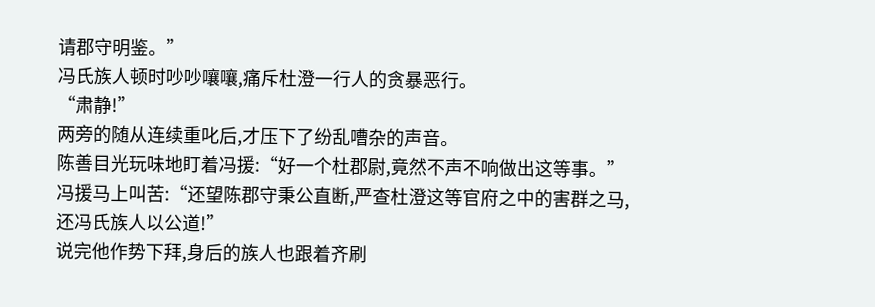请郡守明鉴。”
冯氏族人顿时吵吵嚷嚷,痛斥杜澄一行人的贪暴恶行。
“肃静!”
两旁的随从连续重叱后,才压下了纷乱嘈杂的声音。
陈善目光玩味地盯着冯援:“好一个杜郡尉,竟然不声不响做出这等事。”
冯援马上叫苦:“还望陈郡守秉公直断,严查杜澄这等官府之中的害群之马,还冯氏族人以公道!”
说完他作势下拜,身后的族人也跟着齐刷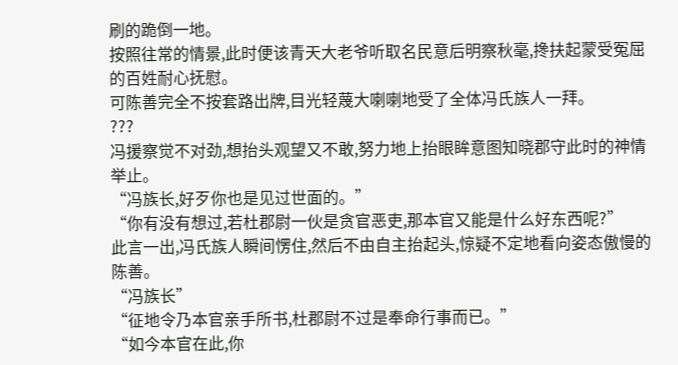刷的跪倒一地。
按照往常的情景,此时便该青天大老爷听取名民意后明察秋毫,搀扶起蒙受冤屈的百姓耐心抚慰。
可陈善完全不按套路出牌,目光轻蔑大喇喇地受了全体冯氏族人一拜。
???
冯援察觉不对劲,想抬头观望又不敢,努力地上抬眼眸意图知晓郡守此时的神情举止。
“冯族长,好歹你也是见过世面的。”
“你有没有想过,若杜郡尉一伙是贪官恶吏,那本官又能是什么好东西呢?”
此言一出,冯氏族人瞬间愣住,然后不由自主抬起头,惊疑不定地看向姿态傲慢的陈善。
“冯族长”
“征地令乃本官亲手所书,杜郡尉不过是奉命行事而已。”
“如今本官在此,你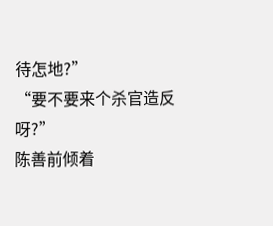待怎地?”
“要不要来个杀官造反呀?”
陈善前倾着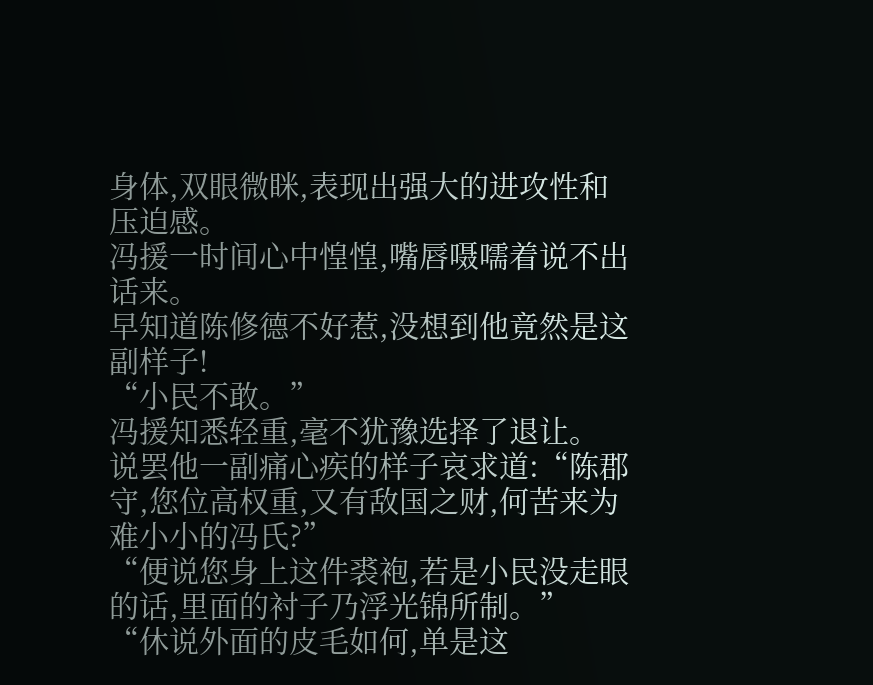身体,双眼微眯,表现出强大的进攻性和压迫感。
冯援一时间心中惶惶,嘴唇嗫嚅着说不出话来。
早知道陈修德不好惹,没想到他竟然是这副样子!
“小民不敢。”
冯援知悉轻重,毫不犹豫选择了退让。
说罢他一副痛心疾的样子哀求道:“陈郡守,您位高权重,又有敌国之财,何苦来为难小小的冯氏?”
“便说您身上这件裘袍,若是小民没走眼的话,里面的衬子乃浮光锦所制。”
“休说外面的皮毛如何,单是这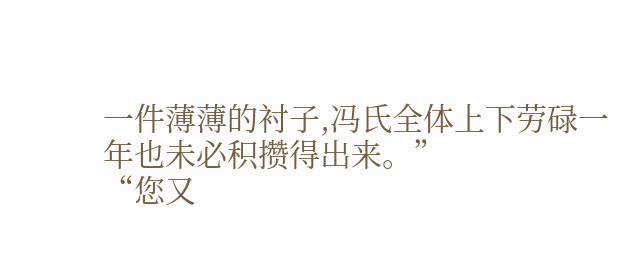一件薄薄的衬子,冯氏全体上下劳碌一年也未必积攒得出来。”
“您又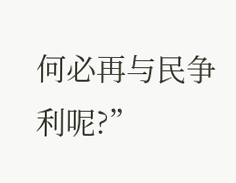何必再与民争利呢?”